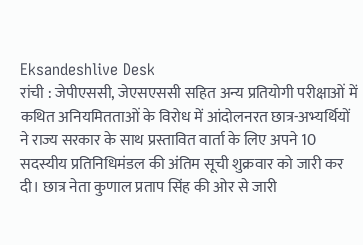Eksandeshlive Desk
रांची : जेपीएससी, जेएसएससी सहित अन्य प्रतियोगी परीक्षाओं में कथित अनियमितताओं के विरोध में आंदोलनरत छात्र-अभ्यर्थियों ने राज्य सरकार के साथ प्रस्तावित वार्ता के लिए अपने 10 सदस्यीय प्रतिनिधिमंडल की अंतिम सूची शुक्रवार को जारी कर दी। छात्र नेता कुणाल प्रताप सिंह की ओर से जारी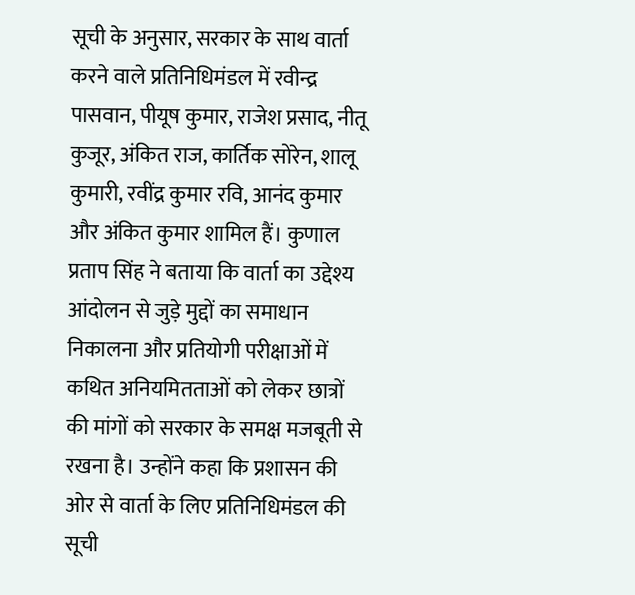सूची के अनुसार, सरकार के साथ वार्ता करने वाले प्रतिनिधिमंडल में रवीन्द्र पासवान, पीयूष कुमार, राजेश प्रसाद, नीतू कुजूर, अंकित राज, कार्तिक सोरेन, शालू कुमारी, रवींद्र कुमार रवि, आनंद कुमार और अंकित कुमार शामिल हैं। कुणाल प्रताप सिंह ने बताया कि वार्ता का उद्देश्य आंदोलन से जुड़े मुद्दों का समाधान निकालना और प्रतियोगी परीक्षाओं में कथित अनियमितताओं को लेकर छात्रों की मांगों को सरकार के समक्ष मजबूती से रखना है। उन्होंने कहा कि प्रशासन की ओर से वार्ता के लिए प्रतिनिधिमंडल की सूची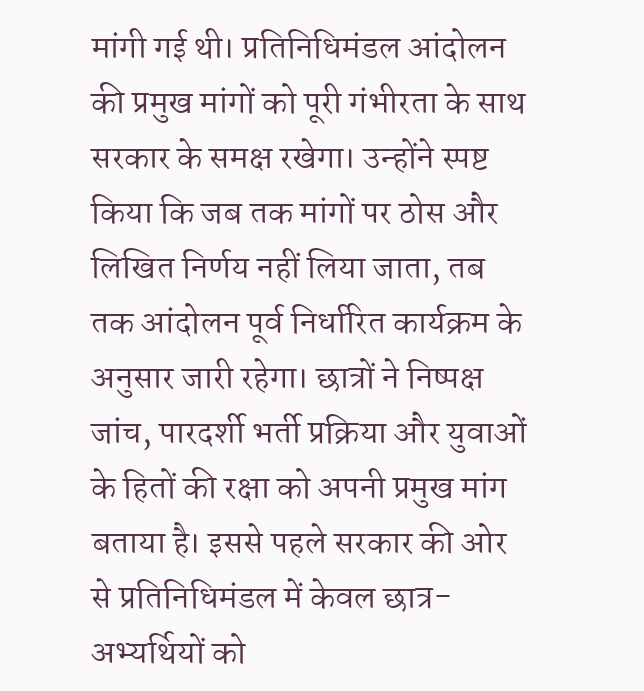मांगी गई थी। प्रतिनिधिमंडल आंदोलन की प्रमुख मांगों को पूरी गंभीरता के साथ सरकार के समक्ष रखेगा। उन्होंने स्पष्ट किया कि जब तक मांगों पर ठोस और लिखित निर्णय नहीं लिया जाता, तब तक आंदोलन पूर्व निर्धारित कार्यक्रम के अनुसार जारी रहेगा। छात्रों ने निष्पक्ष जांच, पारदर्शी भर्ती प्रक्रिया और युवाओं के हितों की रक्षा को अपनी प्रमुख मांग बताया है। इससे पहले सरकार की ओर से प्रतिनिधिमंडल में केवल छात्र-अभ्यर्थियों को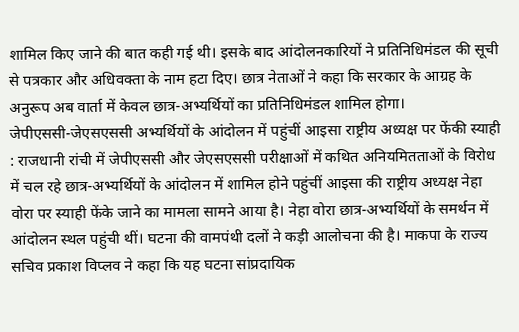शामिल किए जाने की बात कही गई थी। इसके बाद आंदोलनकारियों ने प्रतिनिधिमंडल की सूची से पत्रकार और अधिवक्ता के नाम हटा दिए। छात्र नेताओं ने कहा कि सरकार के आग्रह के अनुरूप अब वार्ता में केवल छात्र-अभ्यर्थियों का प्रतिनिधिमंडल शामिल होगा।
जेपीएससी-जेएसएससी अभ्यर्थियों के आंदोलन में पहुंचीं आइसा राष्ट्रीय अध्यक्ष पर फेंकी स्याही : राजधानी रांची में जेपीएससी और जेएसएससी परीक्षाओं में कथित अनियमितताओं के विरोध में चल रहे छात्र-अभ्यर्थियों के आंदोलन में शामिल होने पहुंचीं आइसा की राष्ट्रीय अध्यक्ष नेहा वोरा पर स्याही फेंके जाने का मामला सामने आया है। नेहा वोरा छात्र-अभ्यर्थियों के समर्थन में आंदोलन स्थल पहुंची थीं। घटना की वामपंथी दलों ने कड़ी आलोचना की है। माकपा के राज्य सचिव प्रकाश विप्लव ने कहा कि यह घटना सांप्रदायिक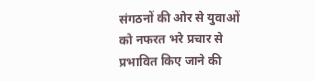संगठनों की ओर से युवाओं को नफरत भरे प्रचार से प्रभावित किए जाने की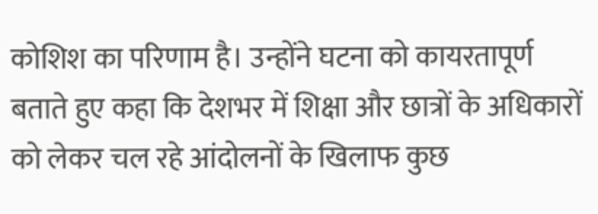कोशिश का परिणाम है। उन्होंने घटना को कायरतापूर्ण बताते हुए कहा कि देशभर में शिक्षा और छात्रों के अधिकारों को लेकर चल रहे आंदोलनों के खिलाफ कुछ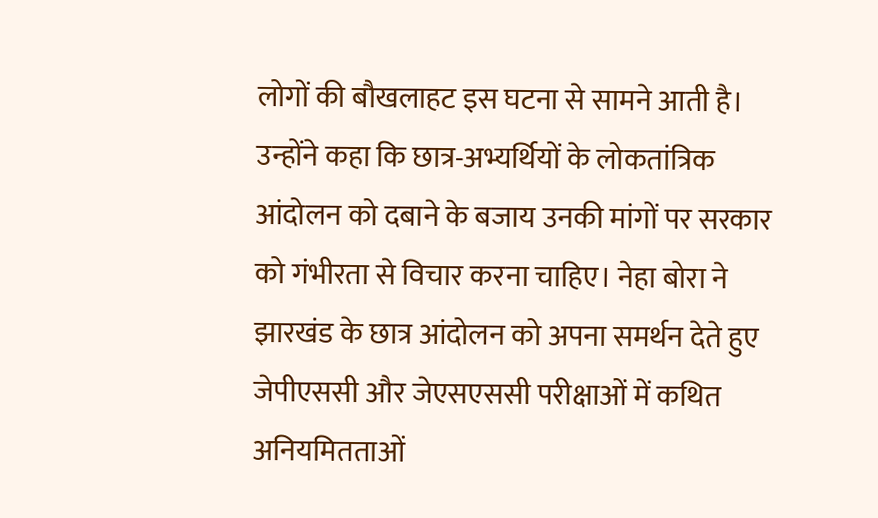लोगों की बौखलाहट इस घटना से सामने आती है। उन्होंने कहा कि छात्र-अभ्यर्थियों के लोकतांत्रिक आंदोलन को दबाने के बजाय उनकी मांगों पर सरकार को गंभीरता से विचार करना चाहिए। नेहा बोरा ने झारखंड के छात्र आंदोलन को अपना समर्थन देते हुए जेपीएससी और जेएसएससी परीक्षाओं में कथित अनियमितताओं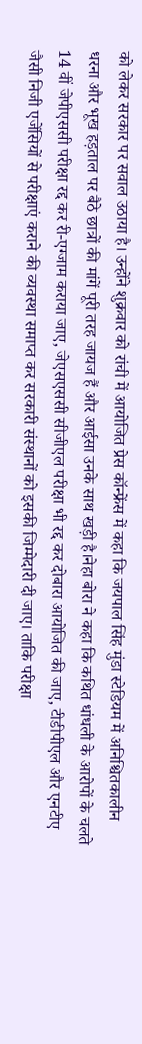को लेकर सरकार पर सवाल उठाया है। उन्होंने शुक्रवार को रांची में आयोजित प्रेस कॉन्फ्रेंस में कहा कि जयपाल सिंह मुंडा स्टेडियम में अनिश्चितकालीन धरना और भूख हड़ताल पर बैठे छात्रों की मांगें पूरी तरह जायज हैं और आईसा उनके साथ खड़ी है।नेहा बोरा ने कहा कि कथित धांधली के आरोपों के चलते 14 वीं जेपीएससी परीक्षा रद्द कर री-एग्जाम कराया जाए, जेएसएससी सीजीएल परीक्षा भी रद्द कर दोबारा आयोजित की जाए, टीडीपीएल और एनटीए जैसी निजी एजेंसियों से परीक्षाएं कराने की व्यवस्था समाप्त कर सरकारी संस्थानों को इसकी जिम्मेदारी दी जाए। ताकि परीक्षा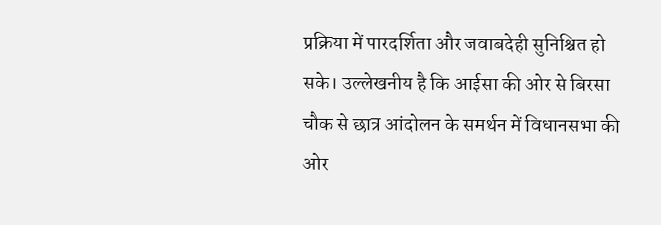प्रक्रिया में पारदर्शिता और जवाबदेही सुनिश्चित हो सके। उल्लेखनीय है कि आईसा की ओर से बिरसा चौक से छात्र आंदोलन के समर्थन में विधानसभा की ओर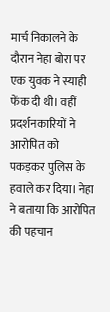मार्च निकालने के दौरान नेहा बोरा पर एक युवक ने स्याही फेंक दी थी। वहीं प्रदर्शनकारियों ने आरोपित को पकड़कर पुलिस के हवाले कर दिया। नेहा ने बताया कि आरोपित की पहचान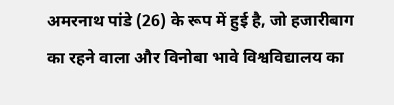अमरनाथ पांडे (26) के रूप में हुई है, जो हजारीबाग का रहने वाला और विनोबा भावे विश्वविद्यालय का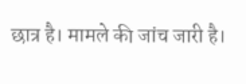छात्र है। मामले की जांच जारी है।